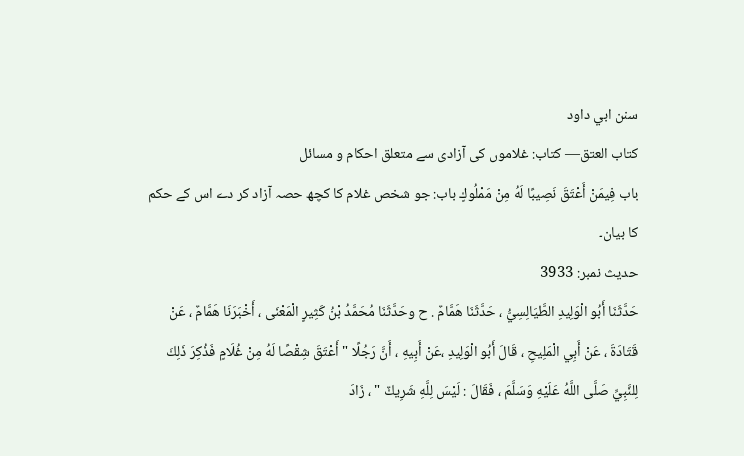سنن ابي داود
كتاب العتق— کتاب: غلاموں کی آزادی سے متعلق احکام و مسائل
باب فِيمَنْ أَعْتَقَ نَصِيبًا لَهُ مِنْ مَمْلُوكٍ باب: جو شخص غلام کا کچھ حصہ آزاد کر دے اس کے حکم کا بیان۔
حدیث نمبر: 3933
حَدَّثَنَا أَبُو الْوَلِيدِ الطَّيَالِسِيُّ ، حَدَّثَنَا هَمَّامٌ . ح وحَدَّثَنَا مُحَمَّدُ بْنُ كَثِيرٍ الْمَعْنَى ، أَخْبَرَنَا هَمَّامٌ ، عَنْ قَتَادَةَ ، عَنْ أَبِي الْمَلِيحِ ، قَالَ أَبُو الْوَلِيدِ ،عَنْ أَبِيهِ ، أَنَّ رَجُلًا " أَعْتَقَ شِقْصًا لَهُ مِنْ غُلَامٍ فَذُكِرَ ذَلِكَ لِلنَّبِيِّ صَلَّى اللَّهُ عَلَيْهِ وَسَلَّمَ ، فَقَالَ : لَيْسَ لِلَّهِ شَرِيكٌ " ، زَادَ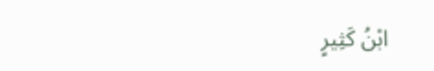ابْنُ كَثِيرٍ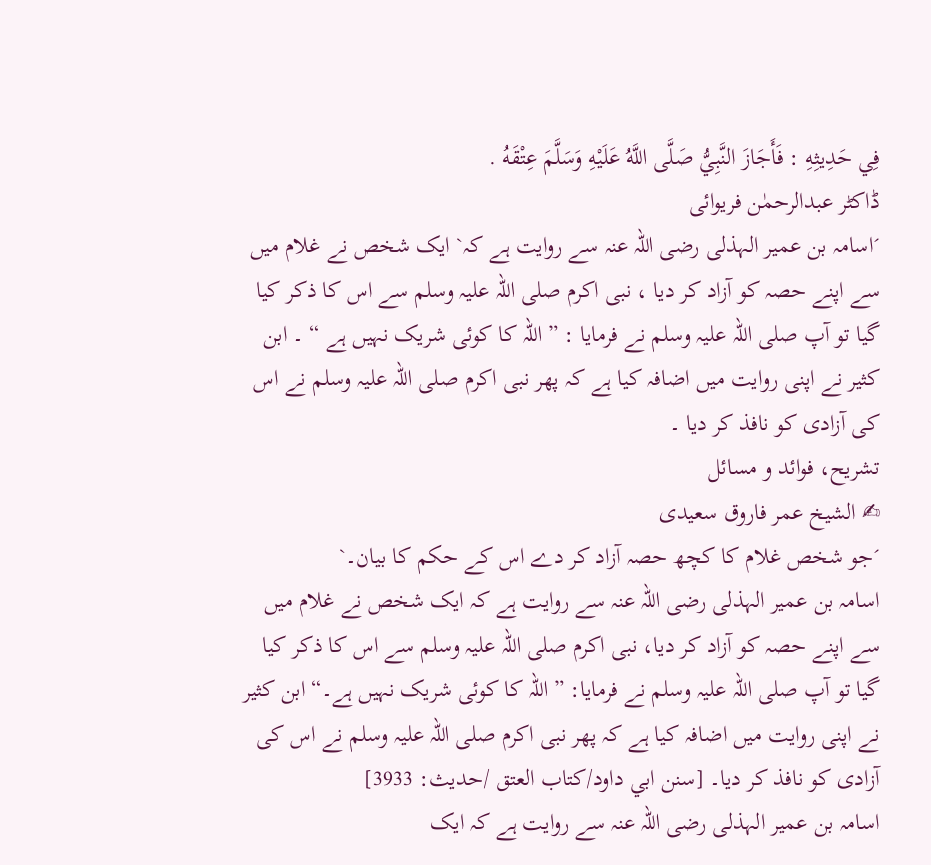فِي حَدِيثِهِ : فَأَجَازَ النَّبِيُّ صَلَّى اللَّهُ عَلَيْهِ وَسَلَّمَ عِتْقَهُ .
ڈاکٹر عبدالرحمٰن فریوائی
´اسامہ بن عمیر الہذلی رضی اللہ عنہ سے روایت ہے کہ` ایک شخص نے غلام میں سے اپنے حصہ کو آزاد کر دیا ، نبی اکرم صلی اللہ علیہ وسلم سے اس کا ذکر کیا گیا تو آپ صلی اللہ علیہ وسلم نے فرمایا : ” اللہ کا کوئی شریک نہیں ہے “ ۔ ابن کثیر نے اپنی روایت میں اضافہ کیا ہے کہ پھر نبی اکرم صلی اللہ علیہ وسلم نے اس کی آزادی کو نافذ کر دیا ۔
تشریح، فوائد و مسائل
✍ الشیخ عمر فاروق سعیدی
´جو شخص غلام کا کچھ حصہ آزاد کر دے اس کے حکم کا بیان۔`
اسامہ بن عمیر الہذلی رضی اللہ عنہ سے روایت ہے کہ ایک شخص نے غلام میں سے اپنے حصہ کو آزاد کر دیا، نبی اکرم صلی اللہ علیہ وسلم سے اس کا ذکر کیا گیا تو آپ صلی اللہ علیہ وسلم نے فرمایا: ” اللہ کا کوئی شریک نہیں ہے۔“ ابن کثیر نے اپنی روایت میں اضافہ کیا ہے کہ پھر نبی اکرم صلی اللہ علیہ وسلم نے اس کی آزادی کو نافذ کر دیا۔ [سنن ابي داود/كتاب العتق /حدیث: 3933]
اسامہ بن عمیر الہذلی رضی اللہ عنہ سے روایت ہے کہ ایک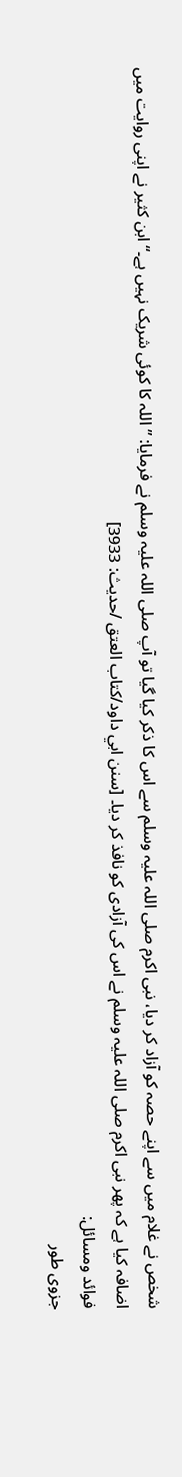شخص نے غلام میں سے اپنے حصہ کو آزاد کر دیا، نبی اکرم صلی اللہ علیہ وسلم سے اس کا ذکر کیا گیا تو آپ صلی اللہ علیہ وسلم نے فرمایا: ” اللہ کا کوئی شریک نہیں ہے۔“ ابن کثیر نے اپنی روایت میں اضافہ کیا ہے کہ پھر نبی اکرم صلی اللہ علیہ وسلم نے اس کی آزادی کو نافذ کر دیا۔ [سنن ابي داود/كتاب العتق /حدیث: 3933]
فوائد ومسائل:
جزوی طور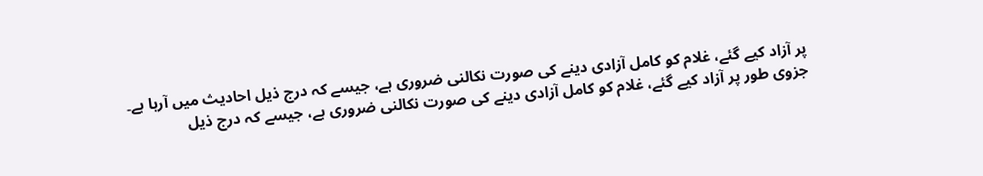پر آزاد کیے گئے، غلام کو کامل آزادی دینے کی صورت نکالنی ضروری ہے، جیسے کہ درج ذیل احادیث میں آرہا ہے۔
جزوی طور پر آزاد کیے گئے، غلام کو کامل آزادی دینے کی صورت نکالنی ضروری ہے، جیسے کہ درج ذیل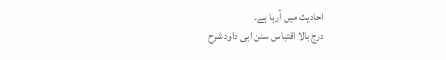احادیث میں آرہا ہے۔
درج بالا اقتباس سنن ابی داود شرح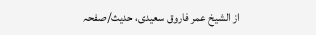از الشیخ عمر فاروق سعیدی، حدیث/صفحہ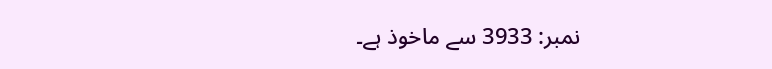نمبر: 3933 سے ماخوذ ہے۔